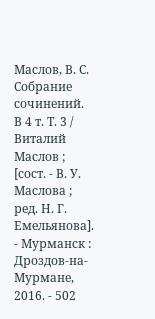Маслов, В. С. Собрание сочинений. В 4 т. Т. 3 / Виталий Маслов ; [сост. - В. У. Маслова ; ред. Н. Г. Емельянова]. - Мурманск : Дроздов-на-Мурмане, 2016. - 502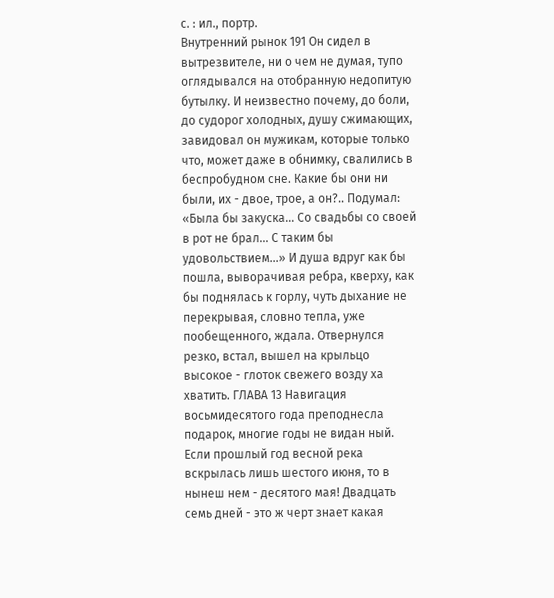с. : ил., портр.
Внутренний рынок 191 Он сидел в вытрезвителе, ни о чем не думая, тупо оглядывался на отобранную недопитую бутылку. И неизвестно почему, до боли, до судорог холодных, душу сжимающих, завидовал он мужикам, которые только что, может даже в обнимку, свалились в беспробудном сне. Какие бы они ни были, их - двое, трое, а он?.. Подумал: «Была бы закуска... Со свадьбы со своей в рот не брал... С таким бы удовольствием...» И душа вдруг как бы пошла, выворачивая ребра, кверху, как бы поднялась к горлу, чуть дыхание не перекрывая, словно тепла, уже пообещенного, ждала. Отвернулся резко, встал, вышел на крыльцо высокое - глоток свежего возду ха хватить. ГЛАВА 13 Навигация восьмидесятого года преподнесла подарок, многие годы не видан ный. Если прошлый год весной река вскрылась лишь шестого июня, то в нынеш нем - десятого мая! Двадцать семь дней - это ж черт знает какая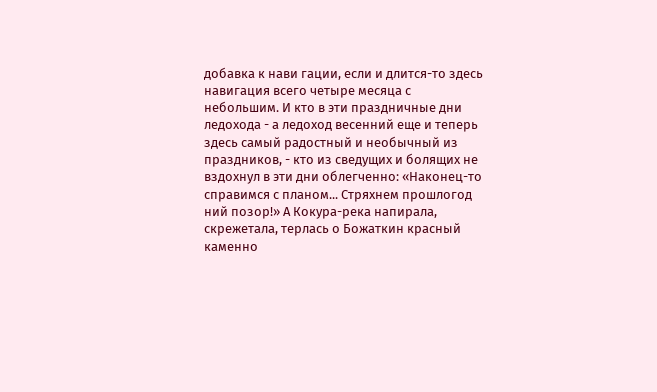добавка к нави гации, если и длится-то здесь навигация всего четыре месяца с небольшим. И кто в эти праздничные дни ледохода - а ледоход весенний еще и теперь здесь самый радостный и необычный из праздников, - кто из сведущих и болящих не вздохнул в эти дни облегченно: «Наконец-то справимся с планом... Стряхнем прошлогод ний позор!» А Кокура-река напирала, скрежетала, терлась о Божаткин красный каменно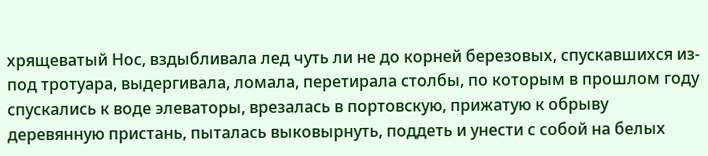хрящеватый Нос, вздыбливала лед чуть ли не до корней березовых, спускавшихся из-под тротуара, выдергивала, ломала, перетирала столбы, по которым в прошлом году спускались к воде элеваторы, врезалась в портовскую, прижатую к обрыву деревянную пристань, пыталась выковырнуть, поддеть и унести с собой на белых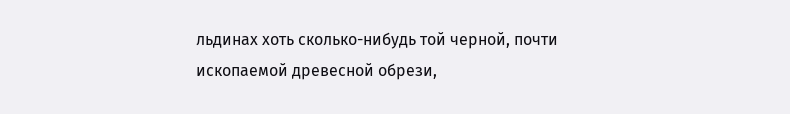льдинах хоть сколько-нибудь той черной, почти ископаемой древесной обрези,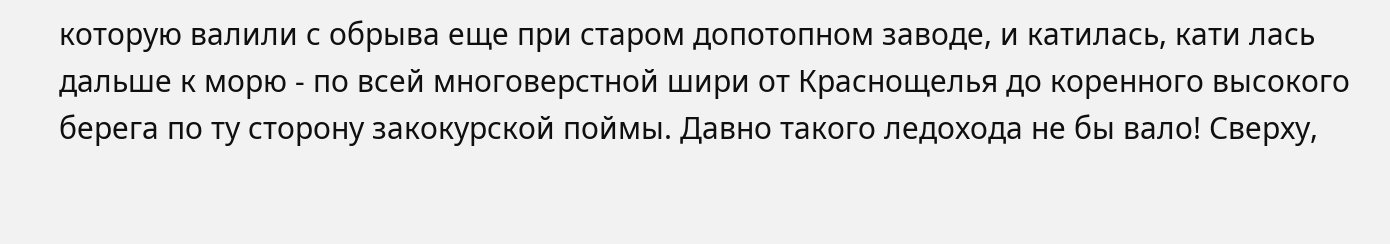которую валили с обрыва еще при старом допотопном заводе, и катилась, кати лась дальше к морю - по всей многоверстной шири от Краснощелья до коренного высокого берега по ту сторону закокурской поймы. Давно такого ледохода не бы вало! Сверху,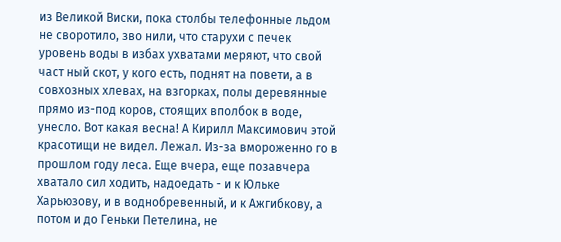из Великой Виски, пока столбы телефонные льдом не своротило, зво нили, что старухи с печек уровень воды в избах ухватами меряют, что свой част ный скот, у кого есть, поднят на повети, а в совхозных хлевах, на взгорках, полы деревянные прямо из-под коров, стоящих вполбок в воде, унесло. Вот какая весна! А Кирилл Максимович этой красотищи не видел. Лежал. Из-за вмороженно го в прошлом году леса. Еще вчера, еще позавчера хватало сил ходить, надоедать - и к Юльке Харьюзову, и в воднобревенный, и к Ажгибкову, а потом и до Геньки Петелина, не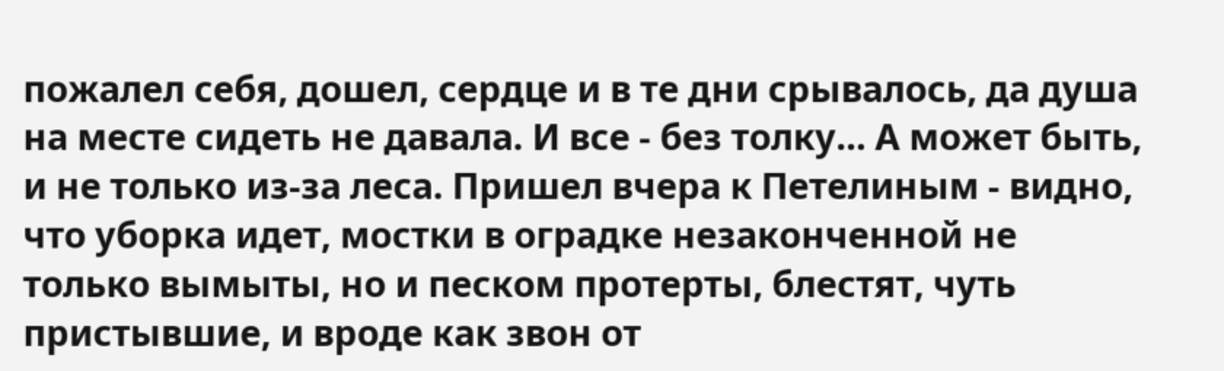пожалел себя, дошел, сердце и в те дни срывалось, да душа на месте сидеть не давала. И все - без толку... А может быть, и не только из-за леса. Пришел вчера к Петелиным - видно, что уборка идет, мостки в оградке незаконченной не только вымыты, но и песком протерты, блестят, чуть пристывшие, и вроде как звон от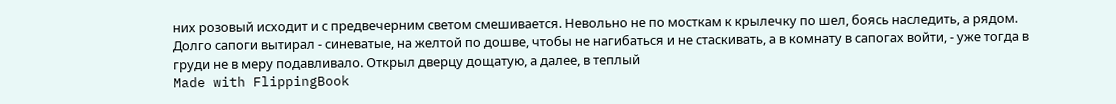них розовый исходит и с предвечерним светом смешивается. Невольно не по мосткам к крылечку по шел, боясь наследить, а рядом. Долго сапоги вытирал - синеватые, на желтой по дошве, чтобы не нагибаться и не стаскивать, а в комнату в сапогах войти, - уже тогда в груди не в меру подавливало. Открыл дверцу дощатую, а далее, в теплый
Made with FlippingBook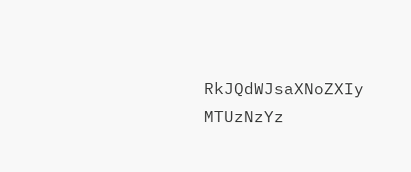RkJQdWJsaXNoZXIy MTUzNzYz